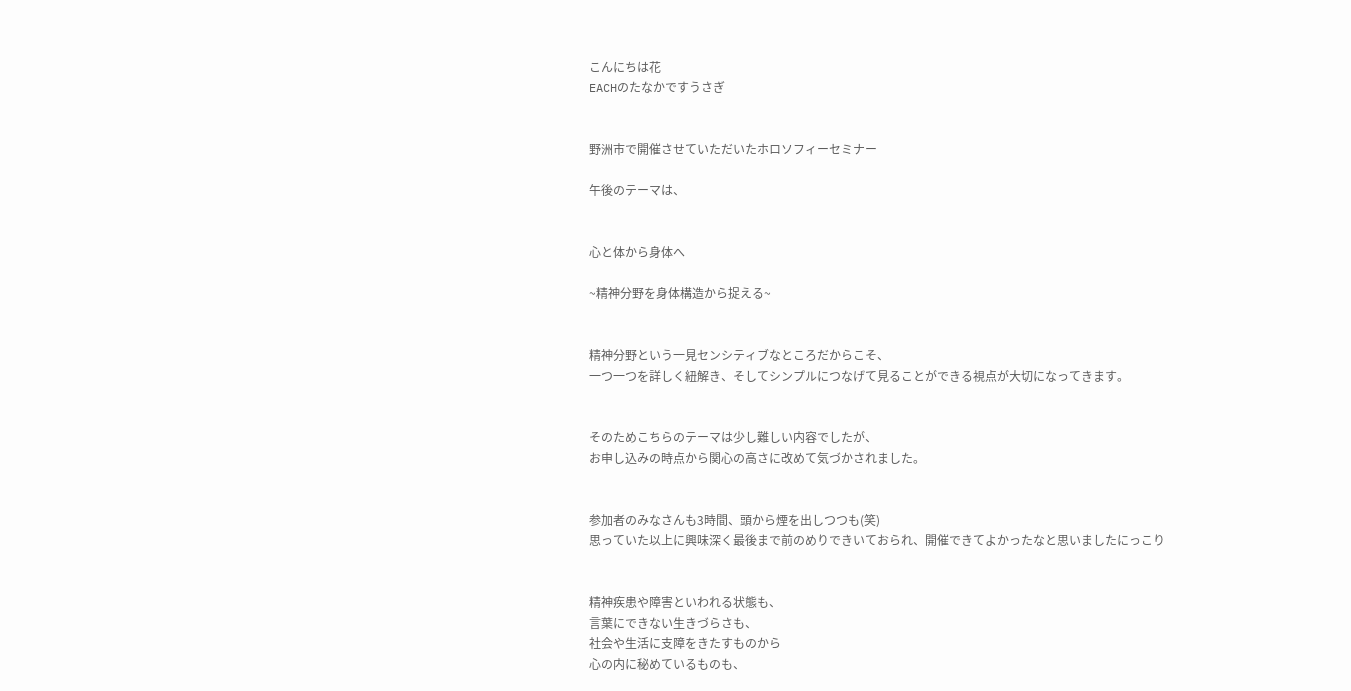こんにちは花
EACHのたなかですうさぎ


野洲市で開催させていただいたホロソフィーセミナー

午後のテーマは、


心と体から身体へ

~精神分野を身体構造から捉える~


精神分野という一見センシティブなところだからこそ、
一つ一つを詳しく紐解き、そしてシンプルにつなげて見ることができる視点が大切になってきます。


そのためこちらのテーマは少し難しい内容でしたが、
お申し込みの時点から関心の高さに改めて気づかされました。


参加者のみなさんも3時間、頭から煙を出しつつも(笑)
思っていた以上に興味深く最後まで前のめりできいておられ、開催できてよかったなと思いましたにっこり


精神疾患や障害といわれる状態も、
言葉にできない生きづらさも、
社会や生活に支障をきたすものから
心の内に秘めているものも、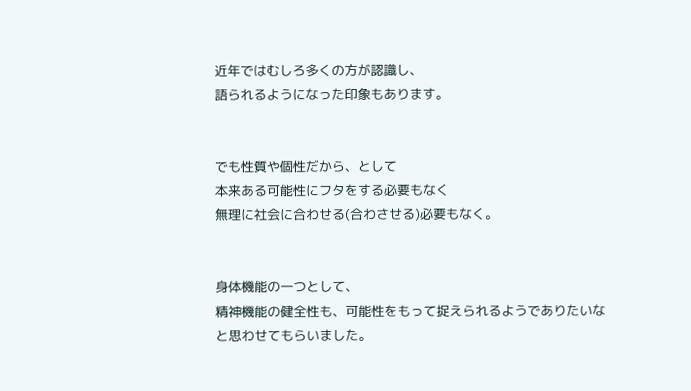近年ではむしろ多くの方が認識し、
語られるようになった印象もあります。


でも性質や個性だから、として
本来ある可能性にフタをする必要もなく
無理に社会に合わせる(合わさせる)必要もなく。


身体機能の一つとして、
精神機能の健全性も、可能性をもって捉えられるようでありたいなと思わせてもらいました。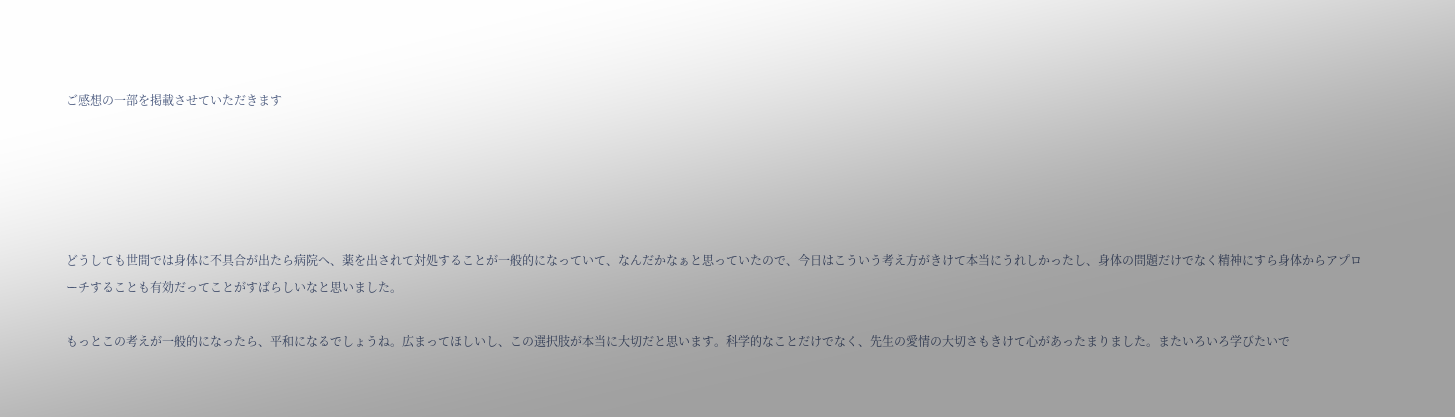ご感想の一部を掲載させていただきます





どうしても世間では身体に不具合が出たら病院へ、薬を出されて対処することが一般的になっていて、なんだかなぁと思っていたので、今日はこういう考え方がきけて本当にうれしかったし、身体の問題だけでなく精神にすら身体からアプローチすることも有効だってことがすばらしいなと思いました。

もっとこの考えが一般的になったら、平和になるでしょうね。広まってほしいし、この選択肢が本当に大切だと思います。科学的なことだけでなく、先生の愛情の大切さもきけて心があったまりました。またいろいろ学びたいで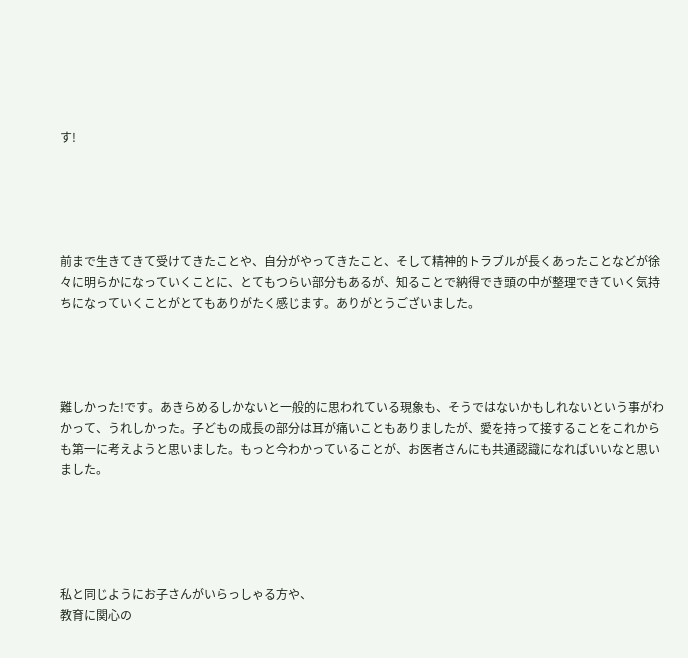す!





前まで生きてきて受けてきたことや、自分がやってきたこと、そして精神的トラブルが長くあったことなどが徐々に明らかになっていくことに、とてもつらい部分もあるが、知ることで納得でき頭の中が整理できていく気持ちになっていくことがとてもありがたく感じます。ありがとうございました。




難しかった!です。あきらめるしかないと一般的に思われている現象も、そうではないかもしれないという事がわかって、うれしかった。子どもの成長の部分は耳が痛いこともありましたが、愛を持って接することをこれからも第一に考えようと思いました。もっと今わかっていることが、お医者さんにも共通認識になればいいなと思いました。





私と同じようにお子さんがいらっしゃる方や、
教育に関心の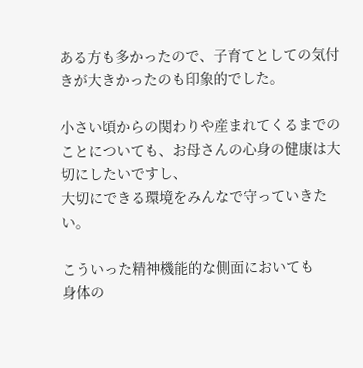ある方も多かったので、子育てとしての気付きが大きかったのも印象的でした。

小さい頃からの関わりや産まれてくるまでのことについても、お母さんの心身の健康は大切にしたいですし、
大切にできる環境をみんなで守っていきたい。

こういった精神機能的な側面においても
身体の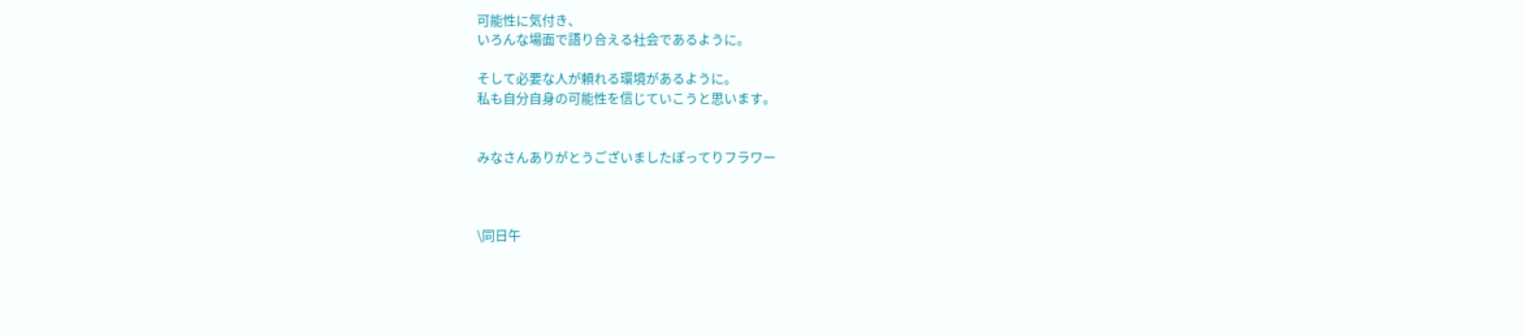可能性に気付き、
いろんな場面で語り合える社会であるように。

そして必要な人が頼れる環境があるように。
私も自分自身の可能性を信じていこうと思います。


みなさんありがとうございましたぽってりフラワー



\同日午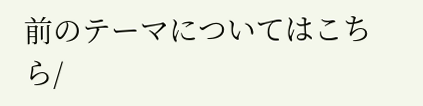前のテーマについてはこちら/